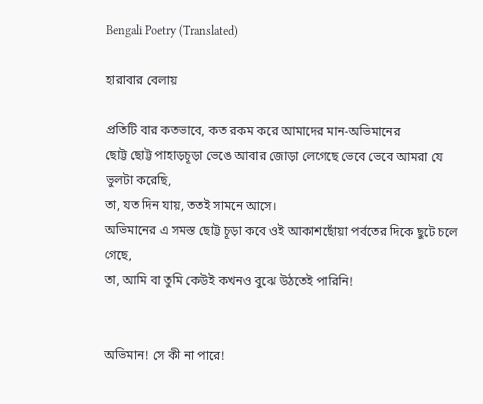Bengali Poetry (Translated)

হারাবার বেলায়

প্রতিটি বার কতভাবে, কত রকম করে আমাদের মান-অভিমানের
ছোট্ট ছোট্ট পাহাড়চূড়া ভেঙে আবার জোড়া লেগেছে ভেবে ভেবে আমরা যে ভুলটা করেছি,
তা, যত দিন যায়, তত‌ই সামনে আসে।
অভিমানের এ সমস্ত ছোট্ট চূড়া কবে ওই আকাশছোঁয়া পর্বতের দিকে ছুটে চলে গেছে,
তা, আমি বা তুমি কেউই কখনও বুঝে উঠতেই পারিনি!


অভিমান! সে কী না পারে!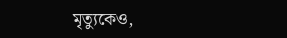মৃত্যুকেও,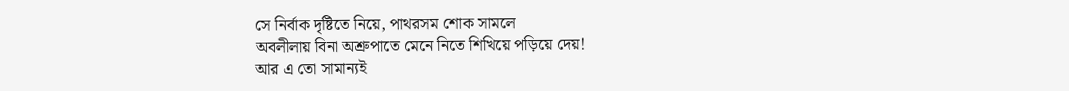সে নির্বাক দৃষ্টিতে নিয়ে, পাথরসম শোক সামলে
অবলীলায় বিনা অশ্রুপাতে মেনে নিতে শিখিয়ে পড়িয়ে দেয়!
আর এ তো সামান্যই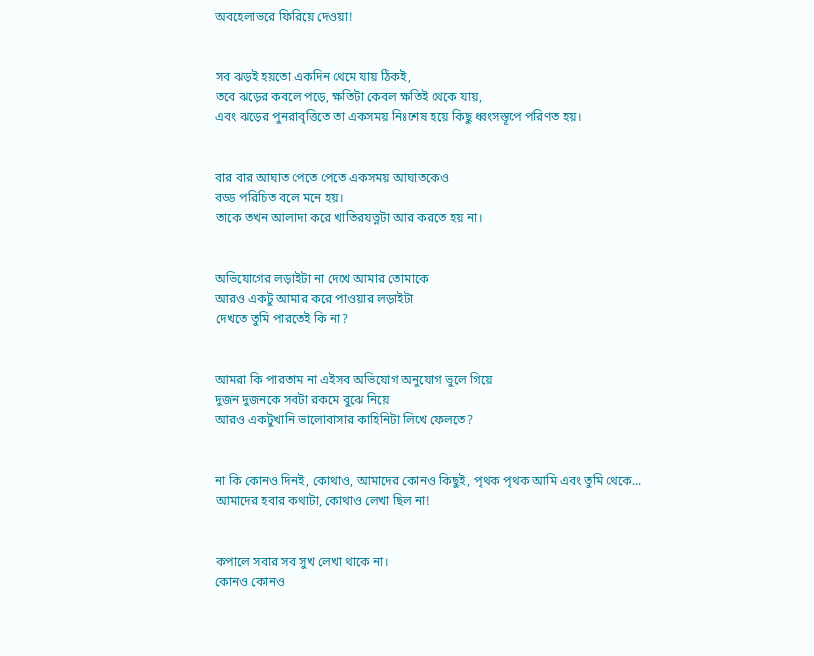অবহেলাভরে ফিরিয়ে দেওয়া!


সব ঝড়ই হয়তো একদিন থেমে যায় ঠিকই,
তবে ঝড়ের কবলে পড়ে, ক্ষতিটা কেবল ক্ষতিই থেকে যায়,
এবং ঝড়ের পুনরাবৃত্তিতে তা একসময় নিঃশেষ হয়ে কিছু ধ্বংসস্তূপে পরিণত হয়।


বার বার আঘাত পেতে পেতে একসময় আঘাতকেও
বড্ড পরিচিত বলে মনে হয়।
তাকে তখন আলাদা করে খাতিরযত্নটা আর করতে হয় না।


অভিযোগের লড়াইটা না দেখে আমার তোমাকে
আরও একটু আমার করে পাওয়ার লড়াইটা
দেখতে তুমি পারতেই কি না?


আমরা কি পারতাম না এইসব অভিযোগ অনুযোগ ভুলে গিয়ে
দুজন দুজনকে সবটা রকমে বুঝে নিয়ে
আরও একটুখানি ভালোবাসার কাহিনিটা লিখে ফেলতে?


না কি কোন‌ও দিনই, কোথাও, আমাদের কোনও কিছুই, পৃথক পৃথক আমি এবং তুমি থেকে...
আমাদের হবার কথাটা, কোথাও লেখা ছিল না!


কপালে সবার সব সুখ লেখা থাকে না।
কোন‌ও কোন‌ও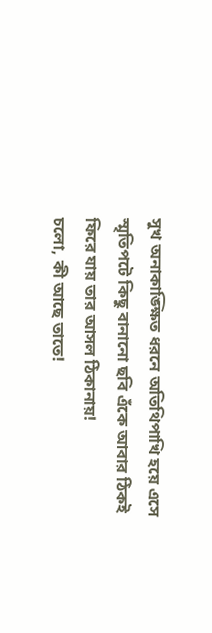সুখ অনাকাঙ্ক্ষিত ধরনে অতিথিপাখি হয়ে এসে
স্মৃতিপটে কিছু বানানো ছবি এঁকে আবার ঠিকই ফিরে যায় তার আসল ঠিকানায়!
চলো, কী আছে তাতে!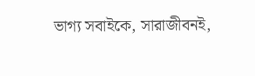ভাগ্য সবাইকে, সারাজীবন‌ই,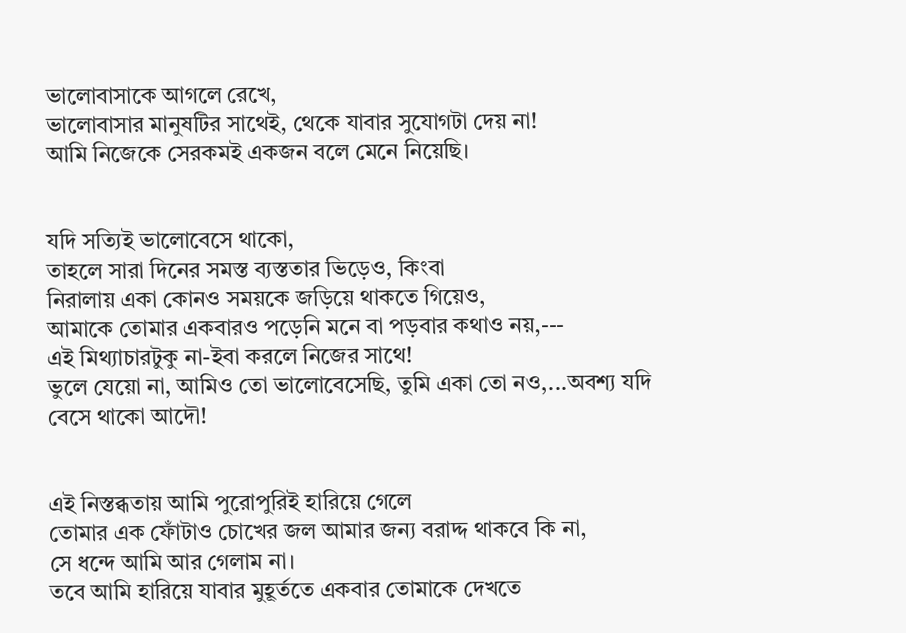ভালোবাসাকে আগলে রেখে,
ভালোবাসার মানুষটির সাথেই, থেকে যাবার সুযোগটা দেয় না!
আমি নিজেকে সেরকমই একজন বলে মেনে নিয়েছি।


যদি সত্যিই ভালোবেসে থাকো,
তাহলে সারা দিনের সমস্ত ব্যস্ততার ভিড়েও, কিংবা
নিরালায় একা কোন‌ও সময়কে জড়িয়ে থাকতে গিয়েও,
আমাকে তোমার একবারও পড়েনি মনে বা পড়বার কথাও নয়,---
এই মিথ্যাচারটুকু না-ইবা করলে নিজের সাথে!
ভুলে যেয়ো না, আমিও তো ভালোবেসেছি, তুমি একা তো নও,...অবশ্য যদি বেসে থাকো আদৌ!


এই নিস্তব্ধতায় আমি পুরোপুরিই হারিয়ে গেলে
তোমার এক ফোঁটাও চোখের জল আমার জন্য বরাদ্দ থাকবে কি না,
সে ধন্দে আমি আর গেলাম না।
তবে আমি হারিয়ে যাবার মুহূর্ততে একবার তোমাকে দেখতে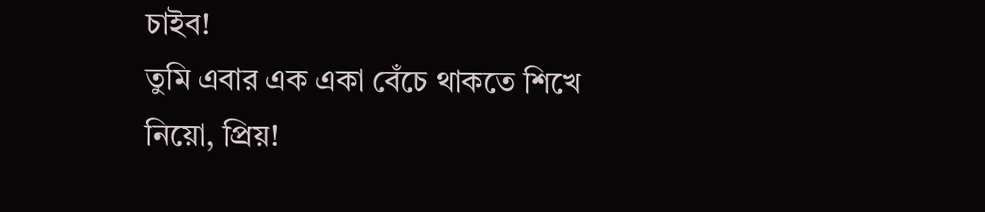চাইব!
তুমি এবার এক একা বেঁচে থাকতে শিখে নিয়ো, প্রিয়!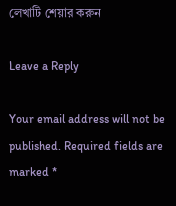লেখাটি শেয়ার করুন

Leave a Reply

Your email address will not be published. Required fields are marked *